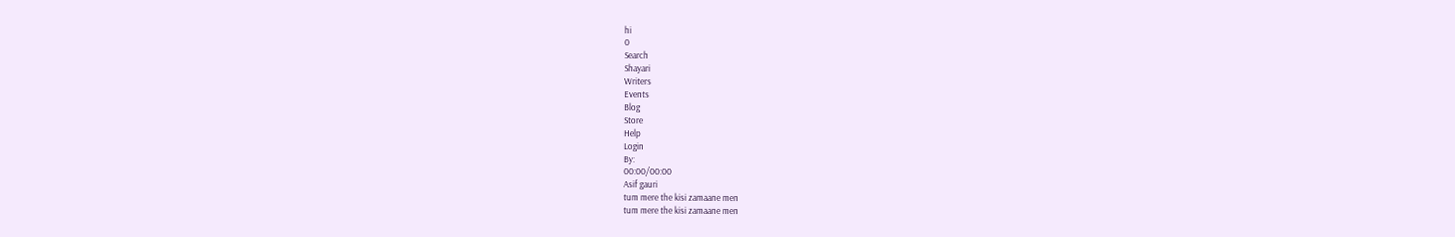hi
0
Search
Shayari
Writers
Events
Blog
Store
Help
Login
By:
00:00/00:00
Asif gauri
tum mere the kisi zamaane men
tum mere the kisi zamaane men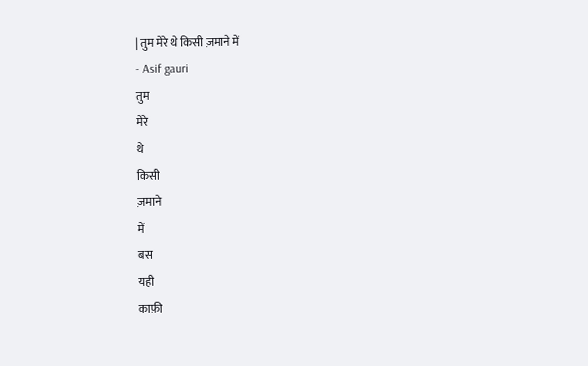| तुम मेरे थे किसी ज़माने में
- Asif gauri
तुम
मेरे
थे
किसी
ज़माने
में
बस
यही
काफ़ी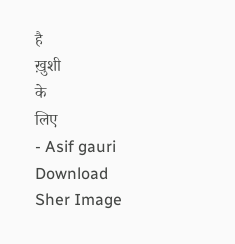है
ख़ुशी
के
लिए
- Asif gauri
Download Sher Image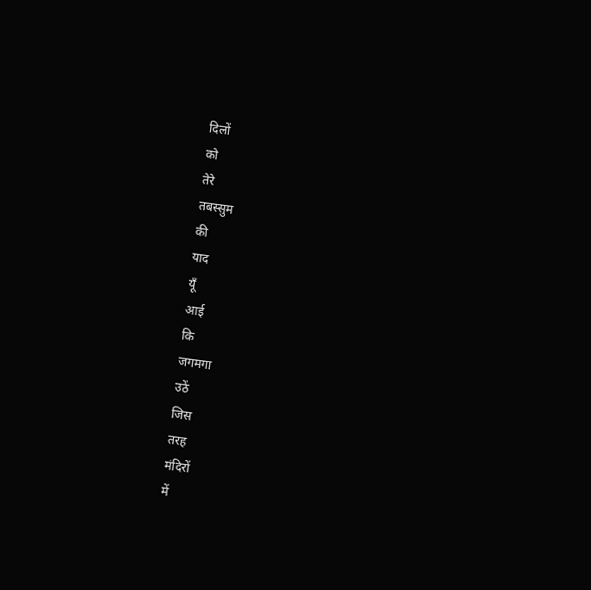दिलों
को
तेरे
तबस्सुम
की
याद
यूँ
आई
कि
जगमगा
उठें
जिस
तरह
मंदिरों
में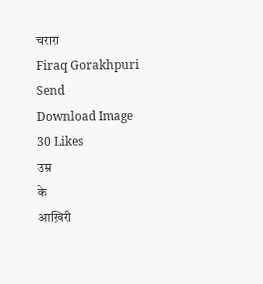चराग़
Firaq Gorakhpuri
Send
Download Image
30 Likes
उम्र
के
आख़िरी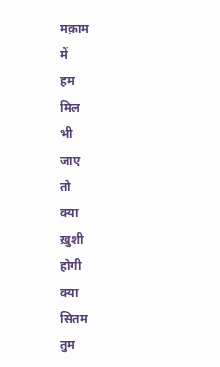मक़ाम
में
हम
मिल
भी
जाए
तो
क्या
ख़ुशी
होगी
क्या
सितम
तुम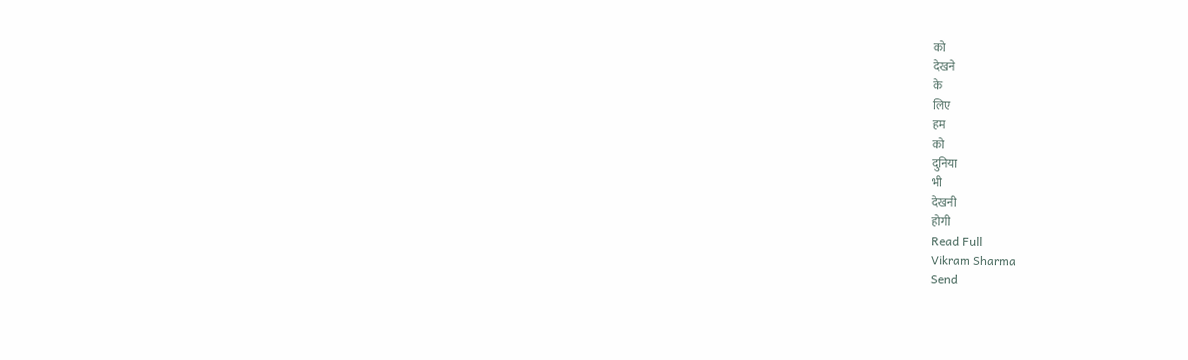को
देखने
के
लिए
हम
को
दुनिया
भी
देखनी
होगी
Read Full
Vikram Sharma
Send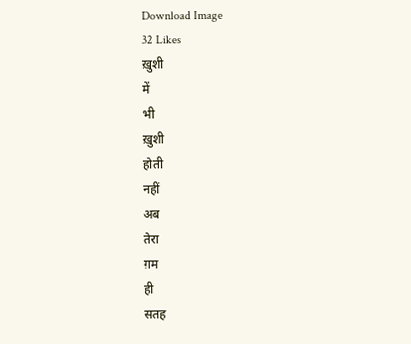Download Image
32 Likes
ख़ुशी
में
भी
ख़ुशी
होती
नहीं
अब
तेरा
ग़म
ही
सतह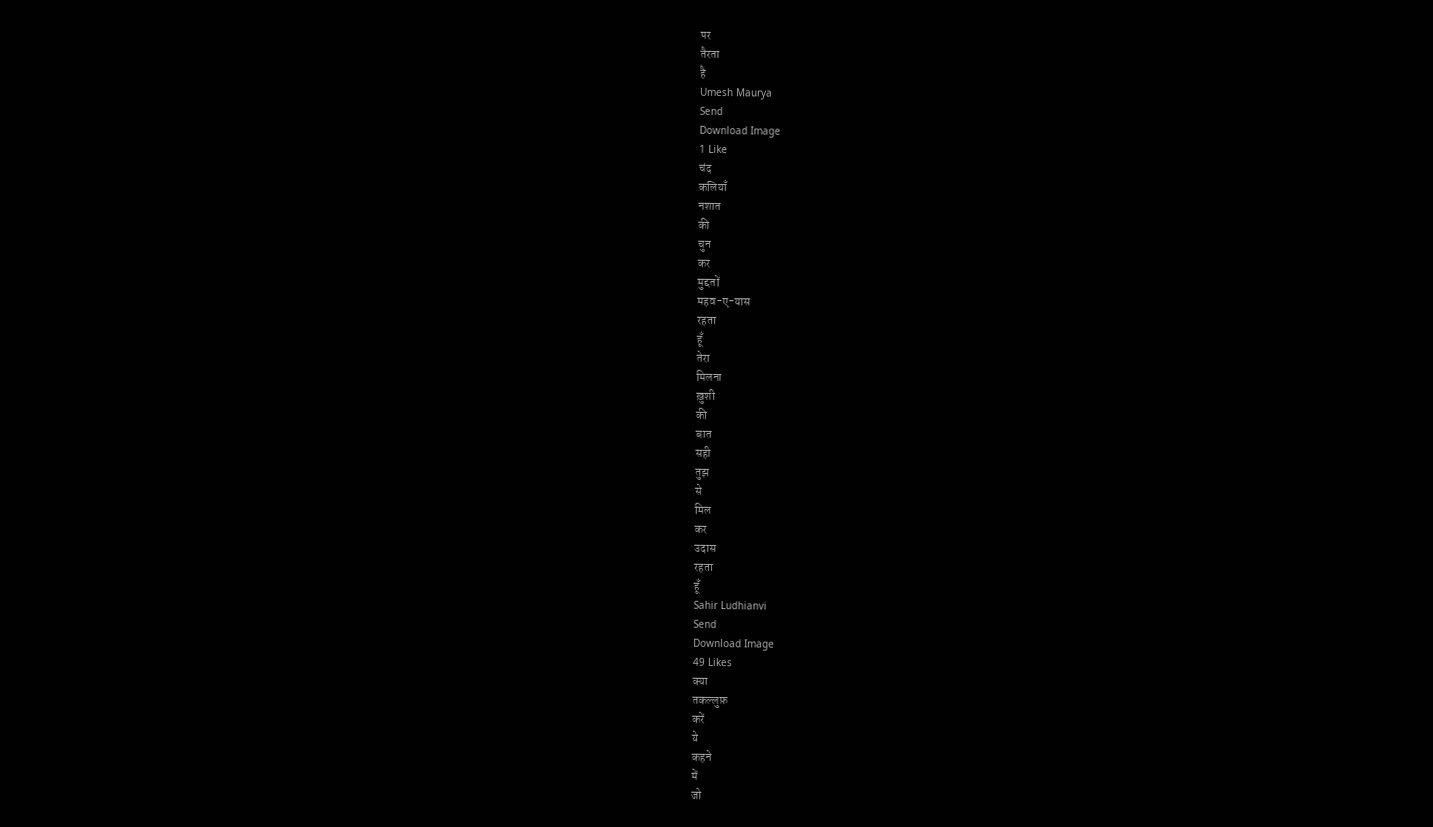पर
तैरता
है
Umesh Maurya
Send
Download Image
1 Like
चंद
कलियाँ
नशात
की
चुन
कर
मुद्दतों
महव-ए-यास
रहता
हूँ
तेरा
मिलना
ख़ुशी
की
बात
सही
तुझ
से
मिल
कर
उदास
रहता
हूँ
Sahir Ludhianvi
Send
Download Image
49 Likes
क्या
तकल्लुफ़
करें
ये
कहने
में
जो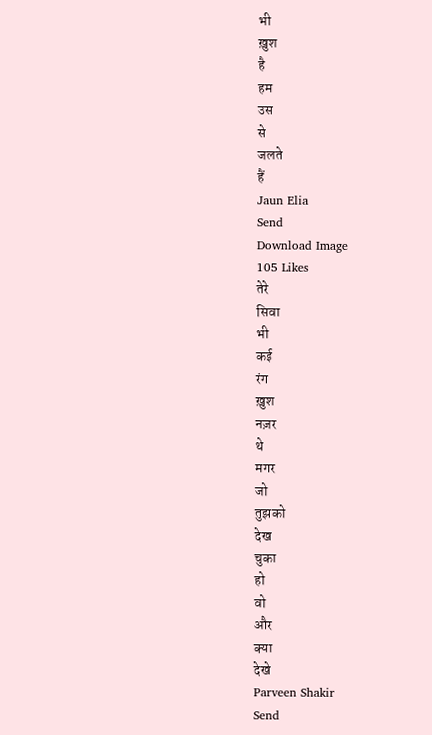भी
ख़ुश
है
हम
उस
से
जलते
हैं
Jaun Elia
Send
Download Image
105 Likes
तेरे
सिवा
भी
कई
रंग
ख़ुश
नज़र
थे
मगर
जो
तुझको
देख
चुका
हो
वो
और
क्या
देखे
Parveen Shakir
Send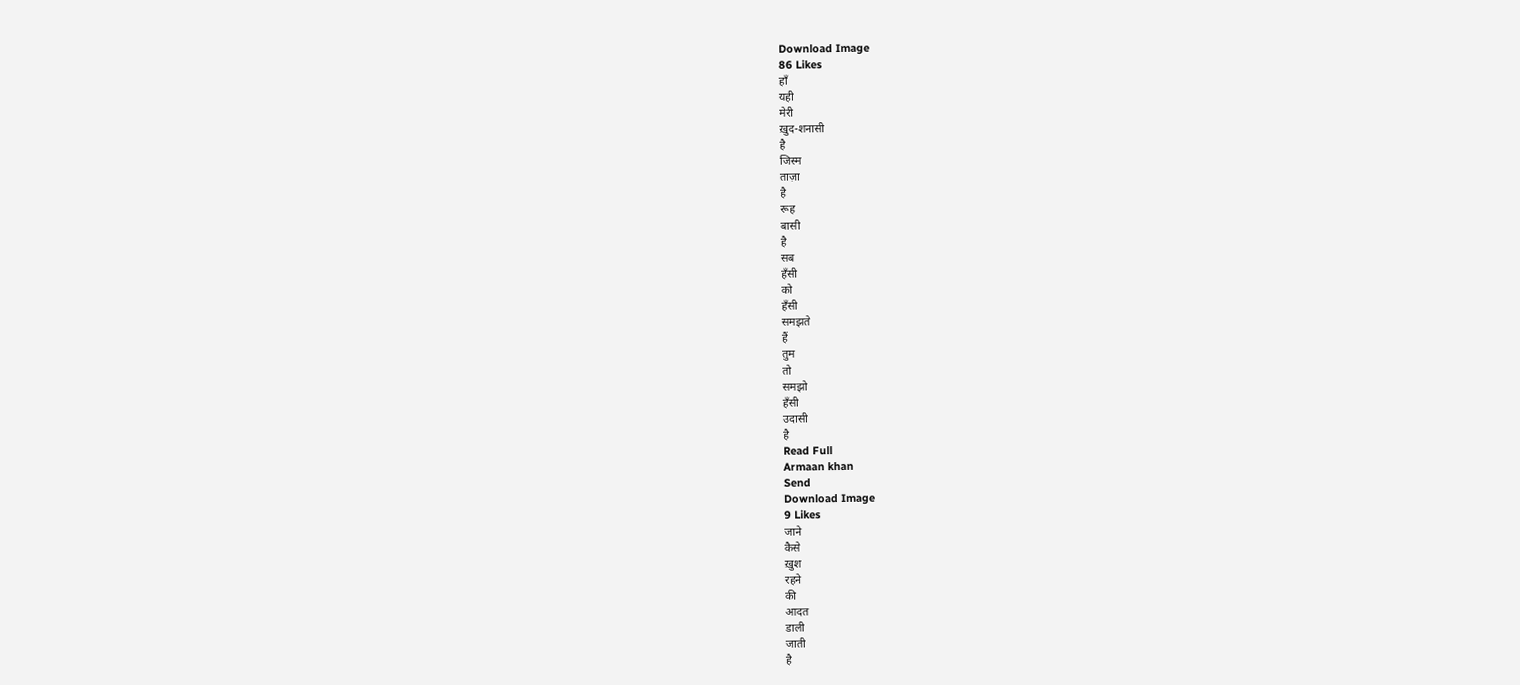Download Image
86 Likes
हाँ
यही
मेरी
ख़ुद-शनासी
है
जिस्म
ताज़ा
है
रूह
बासी
है
सब
हँसी
को
हँसी
समझते
हैं
तुम
तो
समझो
हँसी
उदासी
है
Read Full
Armaan khan
Send
Download Image
9 Likes
जाने
कैसे
ख़ुश
रहने
की
आदत
डाली
जाती
है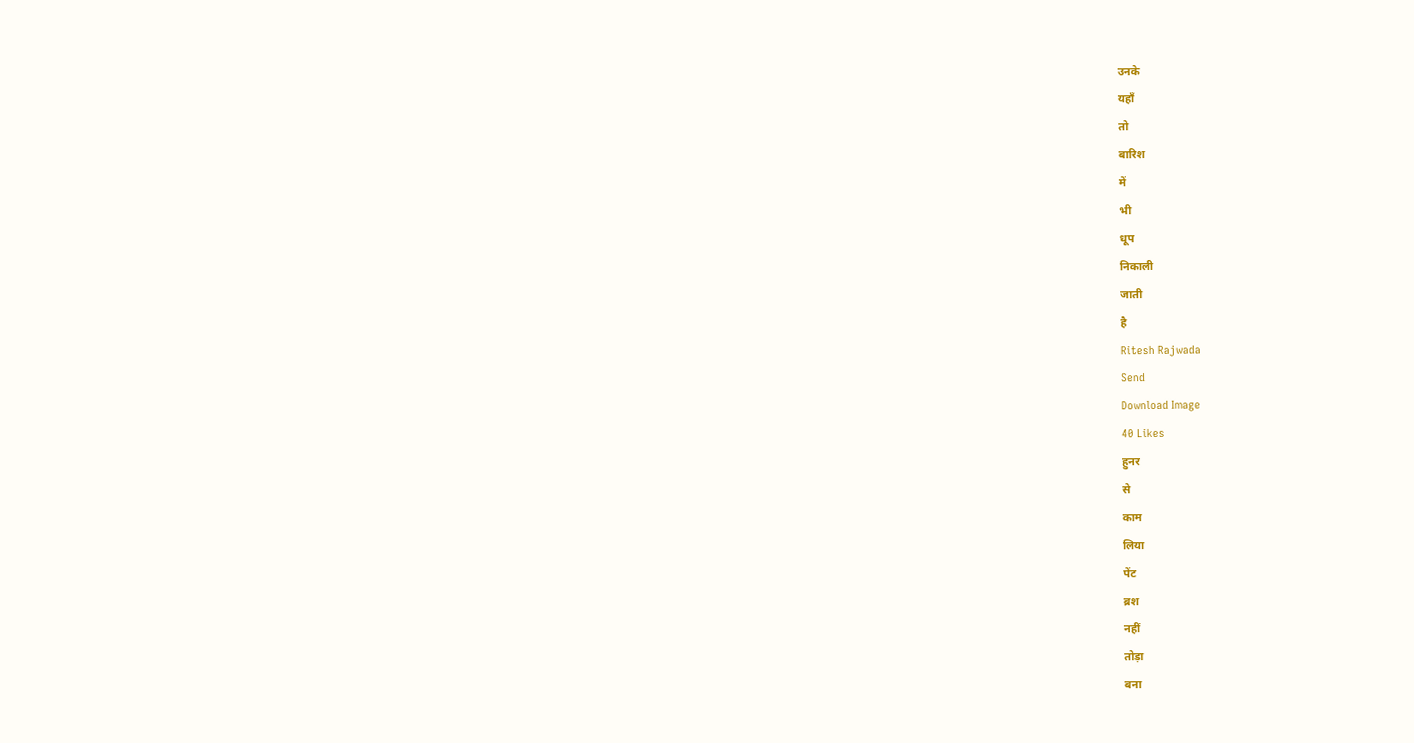उनके
यहाँ
तो
बारिश
में
भी
धूप
निकाली
जाती
है
Ritesh Rajwada
Send
Download Image
40 Likes
हुनर
से
काम
लिया
पेंट
ब्रश
नहीं
तोड़ा
बना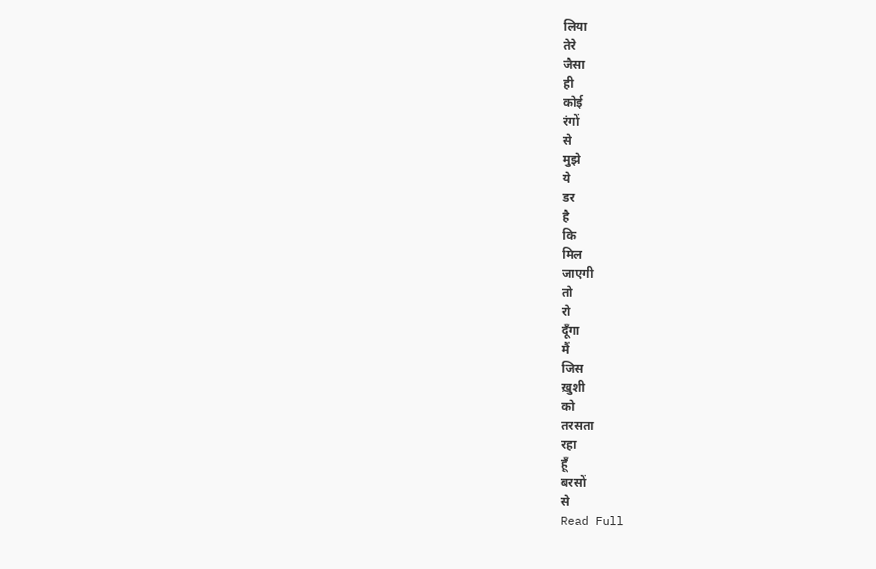लिया
तेरे
जैसा
ही
कोई
रंगों
से
मुझे
ये
डर
है
कि
मिल
जाएगी
तो
रो
दूँगा
मैं
जिस
ख़ुशी
को
तरसता
रहा
हूँ
बरसों
से
Read Full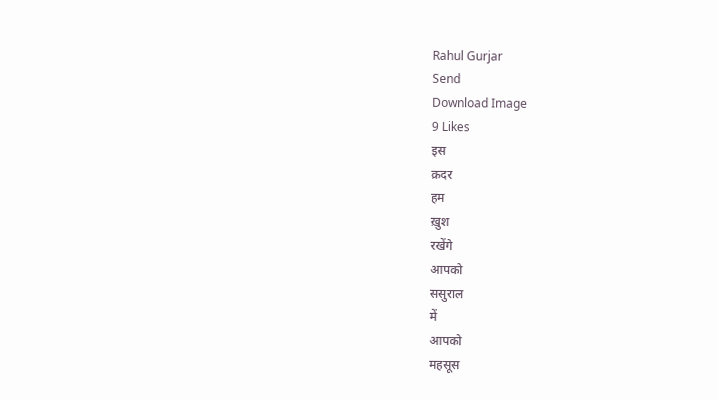Rahul Gurjar
Send
Download Image
9 Likes
इस
क़दर
हम
ख़ुश
रखेंगे
आपको
ससुराल
में
आपको
महसूस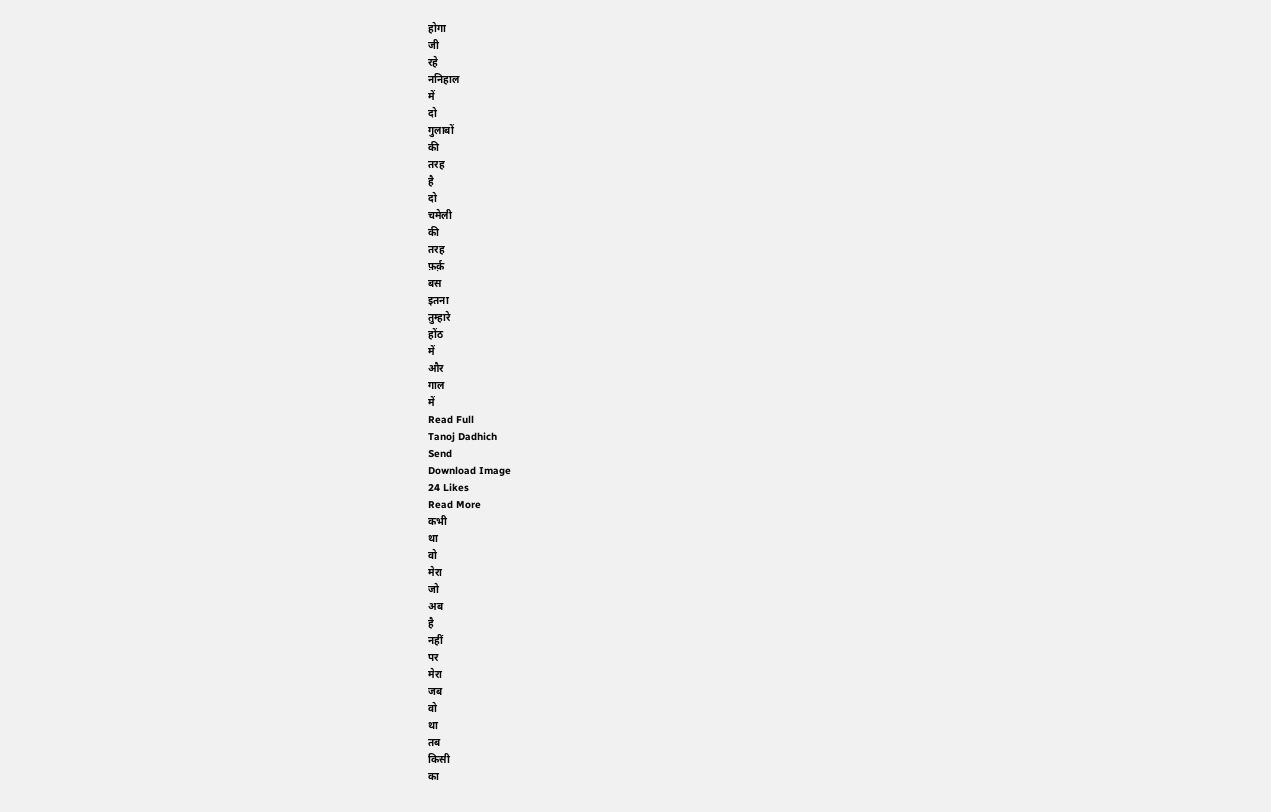होगा
जी
रहे
ननिहाल
में
दो
गुलाबों
की
तरह
है
दो
चमेली
की
तरह
फ़र्क़
बस
इतना
तुम्हारे
होंठ
में
और
गाल
में
Read Full
Tanoj Dadhich
Send
Download Image
24 Likes
Read More
कभी
था
वो
मेरा
जो
अब
है
नहीं
पर
मेरा
जब
वो
था
तब
किसी
का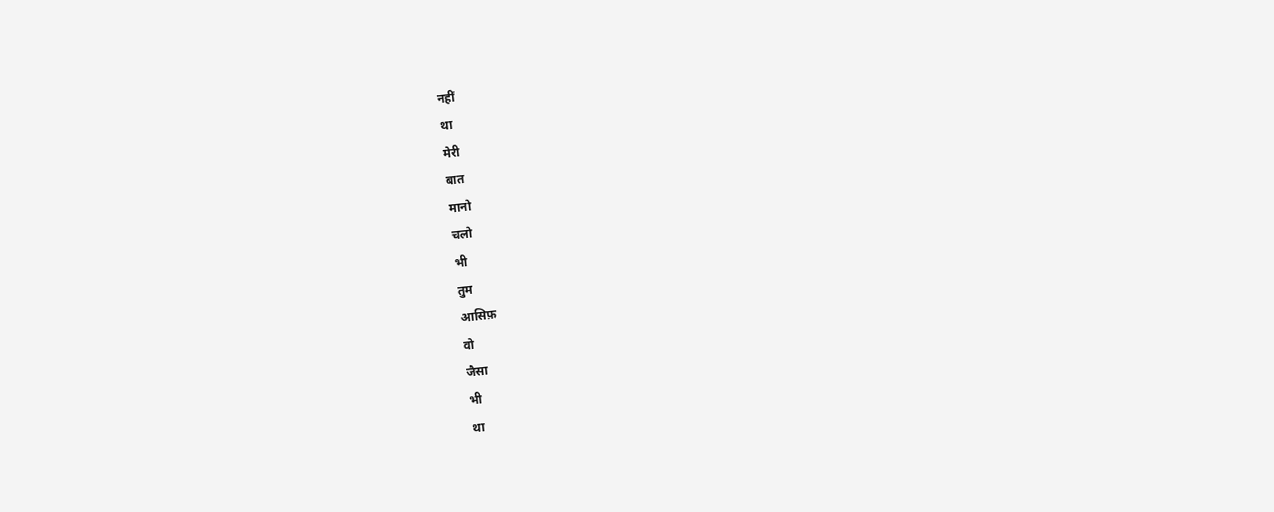नहीं
था
मेरी
बात
मानो
चलो
भी
तुम
आसिफ़
वो
जैसा
भी
था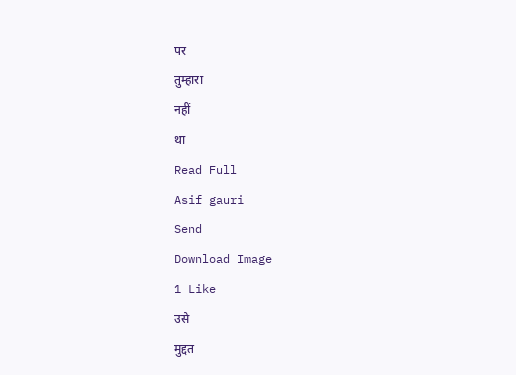पर
तुम्हारा
नहीं
था
Read Full
Asif gauri
Send
Download Image
1 Like
उसे
मुद्दत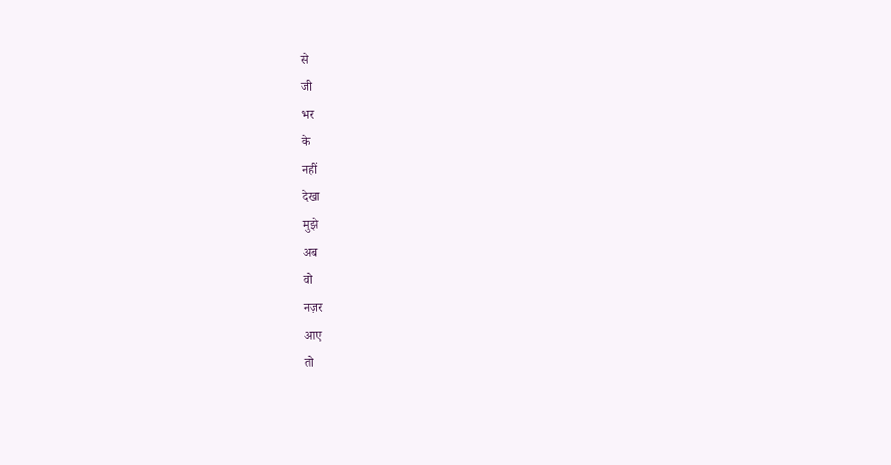से
जी
भर
के
नहीं
देखा
मुझे
अब
वो
नज़र
आए
तो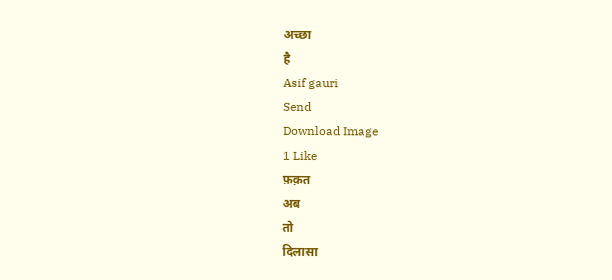अच्छा
है
Asif gauri
Send
Download Image
1 Like
फ़क़त
अब
तो
दिलासा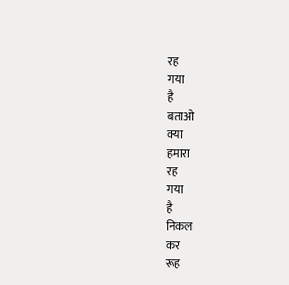रह
गया
है
बताओ
क्या
हमारा
रह
गया
है
निकल
कर
रूह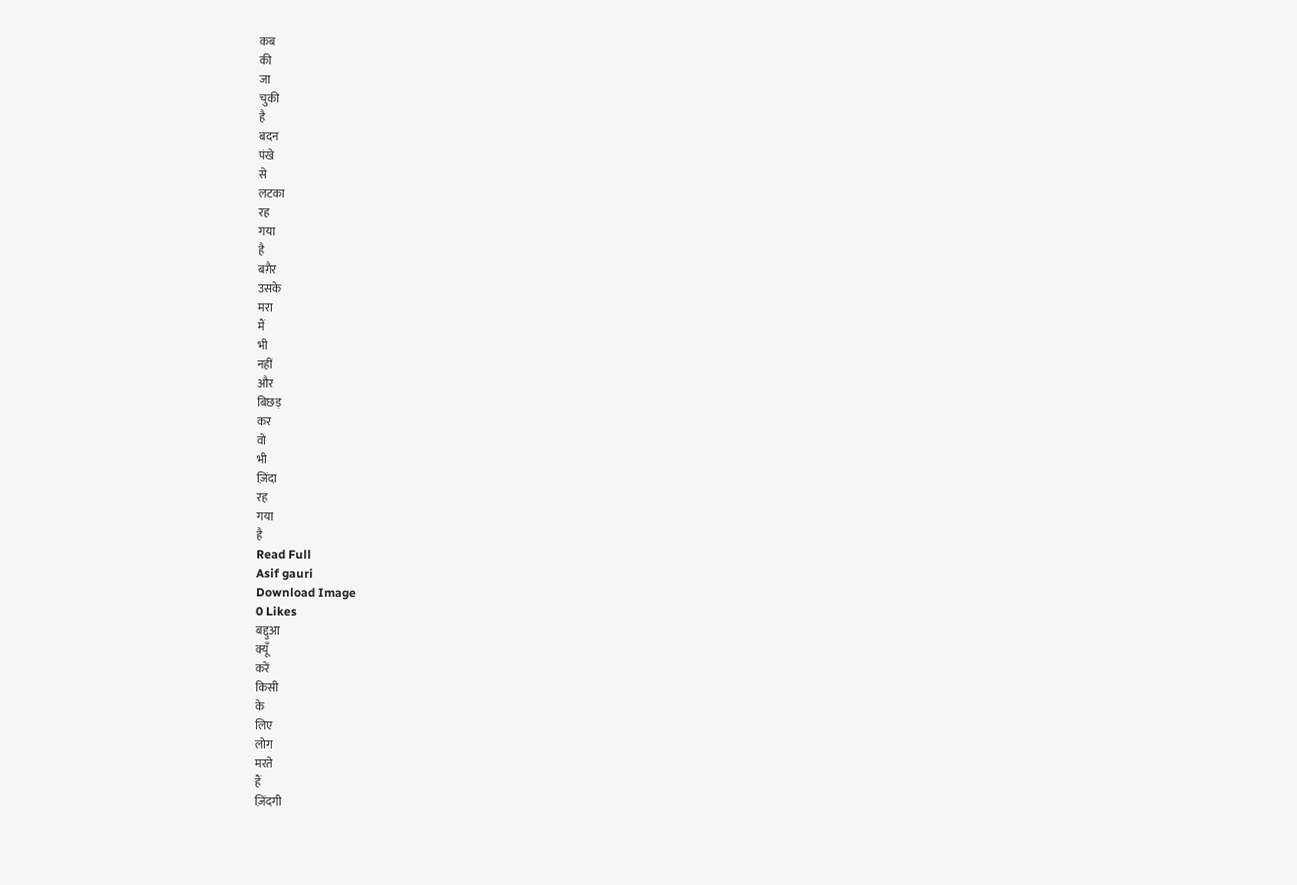कब
की
जा
चुकी
है
बदन
पंखे
से
लटका
रह
गया
है
बग़ैर
उसके
मरा
मैं
भी
नहीं
और
बिछड़
कर
वो
भी
ज़िंदा
रह
गया
है
Read Full
Asif gauri
Download Image
0 Likes
बद्दुआ
क्यूँ
करें
किसी
के
लिए
लोग
मरते
हैं
ज़िंदगी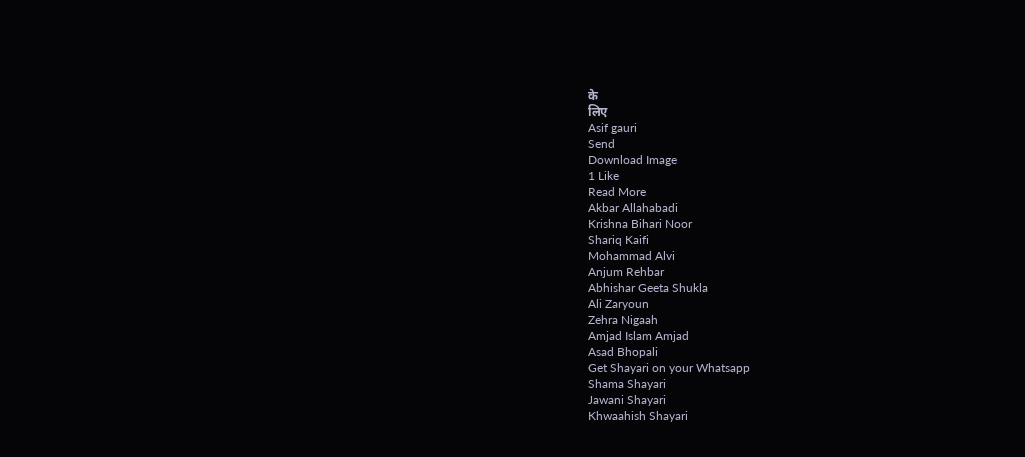के
लिए
Asif gauri
Send
Download Image
1 Like
Read More
Akbar Allahabadi
Krishna Bihari Noor
Shariq Kaifi
Mohammad Alvi
Anjum Rehbar
Abhishar Geeta Shukla
Ali Zaryoun
Zehra Nigaah
Amjad Islam Amjad
Asad Bhopali
Get Shayari on your Whatsapp
Shama Shayari
Jawani Shayari
Khwaahish Shayari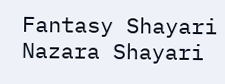Fantasy Shayari
Nazara Shayari